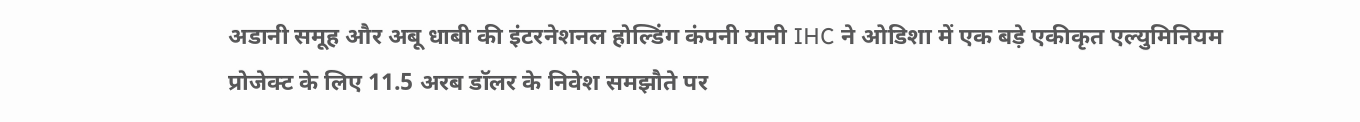अडानी समूह और अबू धाबी की इंटरनेशनल होल्डिंग कंपनी यानी IHC ने ओडिशा में एक बड़े एकीकृत एल्युमिनियम प्रोजेक्ट के लिए 11.5 अरब डॉलर के निवेश समझौते पर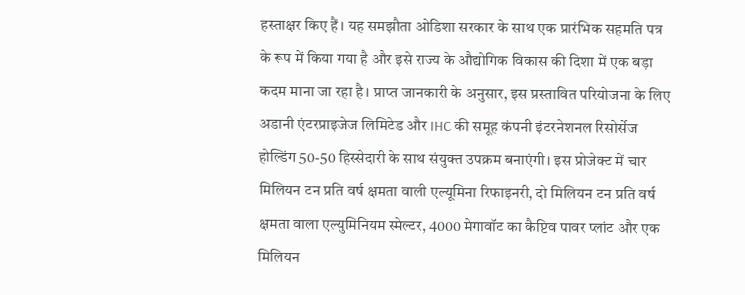हस्ताक्षर किए हैं। यह समझौता ओडिशा सरकार के साथ एक प्रारंभिक सहमति पत्र के रूप में किया गया है और इसे राज्य के औद्योगिक विकास की दिशा में एक बड़ा कदम माना जा रहा है। प्राप्त जानकारी के अनुसार, इस प्रस्तावित परियोजना के लिए अडानी एंटरप्राइजेज लिमिटेड और IHC की समूह कंपनी इंटरनेशनल रिसोर्सेज होल्डिंग 50-50 हिस्सेदारी के साथ संयुक्त उपक्रम बनाएंगी। इस प्रोजेक्ट में चार मिलियन टन प्रति वर्ष क्षमता वाली एल्यूमिना रिफाइनरी, दो मिलियन टन प्रति वर्ष क्षमता वाला एल्युमिनियम स्मेल्टर, 4000 मेगावॉट का कैप्टिव पावर प्लांट और एक मिलियन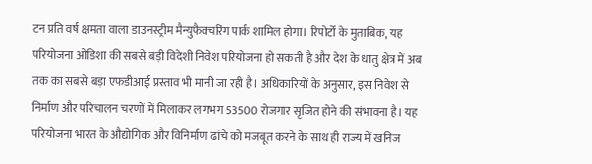टन प्रति वर्ष क्षमता वाला डाउनस्ट्रीम मैन्युफैक्चरिंग पार्क शामिल होगा। रिपोर्टों के मुताबिक, यह परियोजना ओडिशा की सबसे बड़ी विदेशी निवेश परियोजना हो सकती है और देश के धातु क्षेत्र में अब तक का सबसे बड़ा एफडीआई प्रस्ताव भी मानी जा रही है। अधिकारियों के अनुसार, इस निवेश से निर्माण और परिचालन चरणों में मिलाकर लगभग 53500 रोजगार सृजित होने की संभावना है। यह परियोजना भारत के औद्योगिक और विनिर्माण ढांचे को मजबूत करने के साथ ही राज्य में खनिज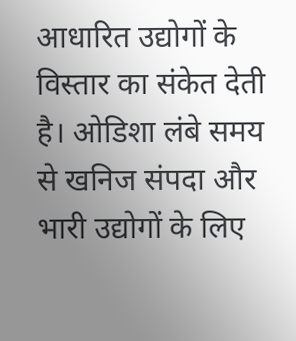आधारित उद्योगों के विस्तार का संकेत देती है। ओडिशा लंबे समय से खनिज संपदा और भारी उद्योगों के लिए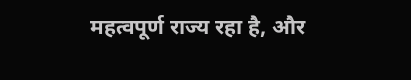महत्वपूर्ण राज्य रहा है, और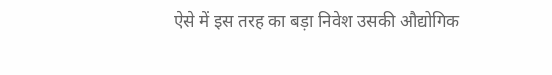ऐसे में इस तरह का बड़ा निवेश उसकी औद्योगिक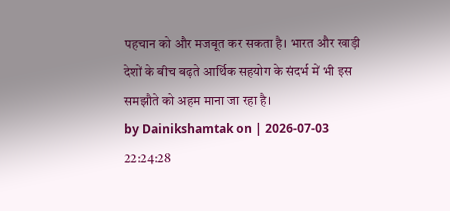पहचान को और मजबूत कर सकता है। भारत और खाड़ी देशों के बीच बढ़ते आर्थिक सहयोग के संदर्भ में भी इस समझौते को अहम माना जा रहा है।
by Dainikshamtak on | 2026-07-03 22:24:28